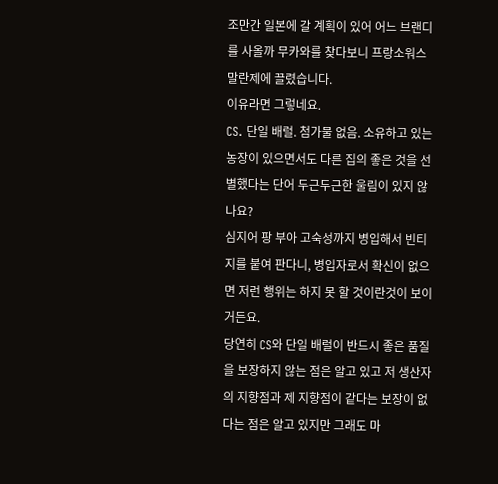조만간 일본에 갈 계획이 있어 어느 브랜디를 사올까 무카와를 찾다보니 프랑소워스 말란제에 끌렸습니다.
이유라면 그렇네요.
CS. 단일 배럴. 첨가물 없음. 소유하고 있는 농장이 있으면서도 다른 집의 좋은 것을 선별했다는 단어 두근두근한 울림이 있지 않나요?
심지어 팡 부아 고숙성까지 병입해서 빈티지를 붙여 판다니, 병입자로서 확신이 없으면 저런 행위는 하지 못 할 것이란것이 보이거든요.
당연히 CS와 단일 배럴이 반드시 좋은 품질을 보장하지 않는 점은 알고 있고 저 생산자의 지향점과 제 지향점이 같다는 보장이 없다는 점은 알고 있지만 그래도 마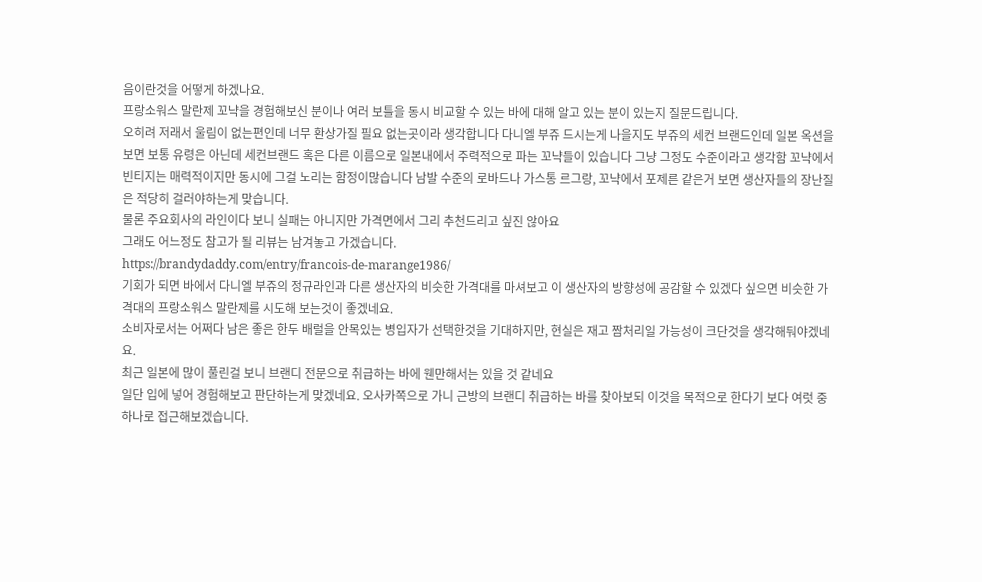음이란것을 어떻게 하겠나요.
프랑소워스 말란제 꼬냑을 경험해보신 분이나 여러 보틀을 동시 비교할 수 있는 바에 대해 알고 있는 분이 있는지 질문드립니다.
오히려 저래서 울림이 없는편인데 너무 환상가질 필요 없는곳이라 생각합니다 다니엘 부쥬 드시는게 나을지도 부쥬의 세컨 브랜드인데 일본 옥션을 보면 보통 유령은 아닌데 세컨브랜드 혹은 다른 이름으로 일본내에서 주력적으로 파는 꼬냑들이 있습니다 그냥 그정도 수준이라고 생각함 꼬냑에서 빈티지는 매력적이지만 동시에 그걸 노리는 함정이많습니다 남발 수준의 로바드나 가스통 르그랑, 꼬냑에서 포제른 같은거 보면 생산자들의 장난질은 적당히 걸러야하는게 맞습니다.
물론 주요회사의 라인이다 보니 실패는 아니지만 가격면에서 그리 추천드리고 싶진 않아요
그래도 어느정도 참고가 될 리뷰는 남겨놓고 가겠습니다.
https://brandydaddy.com/entry/francois-de-marange1986/
기회가 되면 바에서 다니엘 부쥬의 정규라인과 다른 생산자의 비슷한 가격대를 마셔보고 이 생산자의 방향성에 공감할 수 있겠다 싶으면 비슷한 가격대의 프랑소워스 말란제를 시도해 보는것이 좋겠네요.
소비자로서는 어쩌다 남은 좋은 한두 배럴을 안목있는 병입자가 선택한것을 기대하지만, 현실은 재고 짬처리일 가능성이 크단것을 생각해둬야겠네요.
최근 일본에 많이 풀린걸 보니 브랜디 전문으로 취급하는 바에 웬만해서는 있을 것 같네요
일단 입에 넣어 경험해보고 판단하는게 맞겠네요. 오사카쪽으로 가니 근방의 브랜디 취급하는 바를 찾아보되 이것을 목적으로 한다기 보다 여럿 중 하나로 접근해보겠습니다.